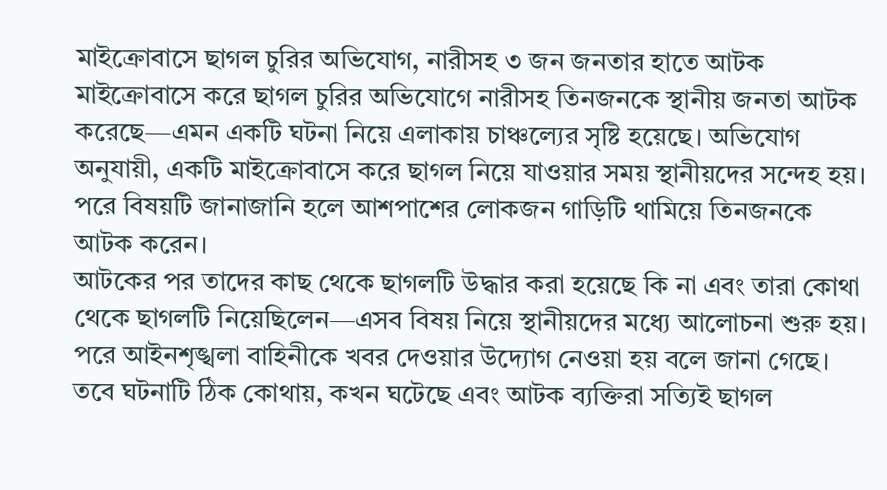মাইক্রোবাসে ছাগল চুরির অভিযোগ, নারীসহ ৩ জন জনতার হাতে আটক
মাইক্রোবাসে করে ছাগল চুরির অভিযোগে নারীসহ তিনজনকে স্থানীয় জনতা আটক করেছে—এমন একটি ঘটনা নিয়ে এলাকায় চাঞ্চল্যের সৃষ্টি হয়েছে। অভিযোগ অনুযায়ী, একটি মাইক্রোবাসে করে ছাগল নিয়ে যাওয়ার সময় স্থানীয়দের সন্দেহ হয়। পরে বিষয়টি জানাজানি হলে আশপাশের লোকজন গাড়িটি থামিয়ে তিনজনকে আটক করেন।
আটকের পর তাদের কাছ থেকে ছাগলটি উদ্ধার করা হয়েছে কি না এবং তারা কোথা থেকে ছাগলটি নিয়েছিলেন—এসব বিষয় নিয়ে স্থানীয়দের মধ্যে আলোচনা শুরু হয়। পরে আইনশৃঙ্খলা বাহিনীকে খবর দেওয়ার উদ্যোগ নেওয়া হয় বলে জানা গেছে।
তবে ঘটনাটি ঠিক কোথায়, কখন ঘটেছে এবং আটক ব্যক্তিরা সত্যিই ছাগল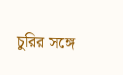চুরির সঙ্গে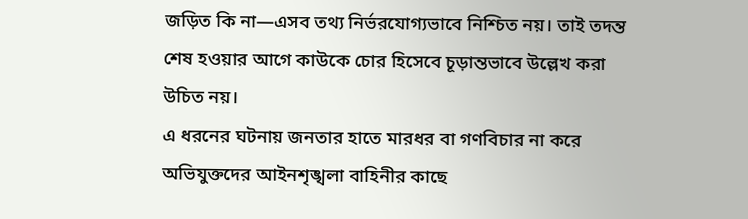জড়িত কি না—এসব তথ্য নির্ভরযোগ্যভাবে নিশ্চিত নয়। তাই তদন্ত শেষ হওয়ার আগে কাউকে চোর হিসেবে চূড়ান্তভাবে উল্লেখ করা উচিত নয়।
এ ধরনের ঘটনায় জনতার হাতে মারধর বা গণবিচার না করে অভিযুক্তদের আইনশৃঙ্খলা বাহিনীর কাছে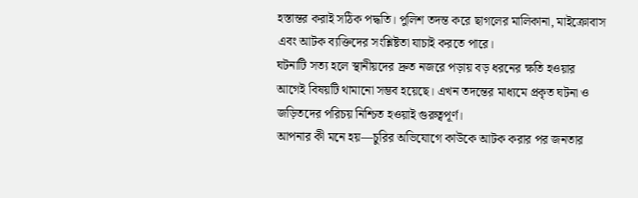হস্তান্তর করাই সঠিক পদ্ধতি। পুলিশ তদন্ত করে ছাগলের মালিকানা, মাইক্রোবাস এবং আটক ব্যক্তিদের সংশ্লিষ্টতা যাচাই করতে পারে।
ঘটনাটি সত্য হলে স্থানীয়দের দ্রুত নজরে পড়ায় বড় ধরনের ক্ষতি হওয়ার আগেই বিষয়টি থামানো সম্ভব হয়েছে। এখন তদন্তের মাধ্যমে প্রকৃত ঘটনা ও জড়িতদের পরিচয় নিশ্চিত হওয়াই গুরুত্বপূর্ণ।
আপনার কী মনে হয়—চুরির অভিযোগে কাউকে আটক করার পর জনতার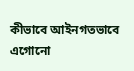কীভাবে আইনগতভাবে এগোনো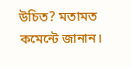উচিত? মতামত কমেন্টে জানান।